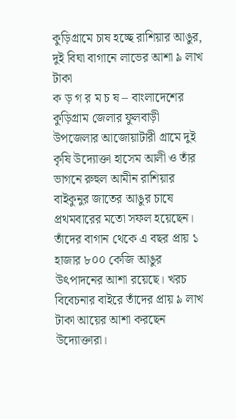কুড়িগ্রামে চাষ হচ্ছে রাশিয়ার আঙুর, দুই বিঘা বাগানে লাভের আশা ৯ লাখ টাকা
ক ড় গ র ম চ ষ – বাংলাদেশের কুড়িগ্রাম জেলার ফুলবাড়ী উপজেলার আজোয়াটারী গ্রামে দুই কৃষি উদ্যোক্তা হাসেম আলী ও তাঁর ভাগনে রুহুল আমীন রাশিয়ার বাইকুনুর জাতের আঙুর চাষে প্রথমবারের মতো সফল হয়েছেন। তাঁদের বাগান থেকে এ বছর প্রায় ১ হাজার ৮০০ কেজি আঙুর উৎপাদনের আশা রয়েছে। খরচ বিবেচনার বাইরে তাঁদের প্রায় ৯ লাখ টাকা আয়ের আশা করছেন উদ্যোক্তারা।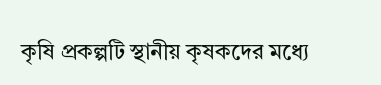কৃষি প্রকল্পটি স্থানীয় কৃষকদের মধ্যে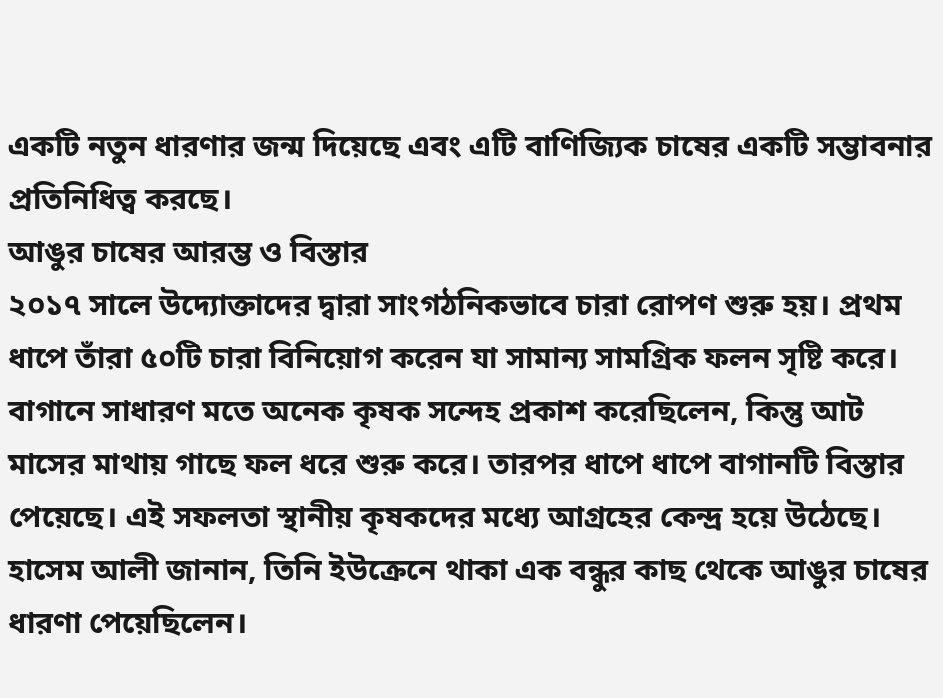একটি নতুন ধারণার জন্ম দিয়েছে এবং এটি বাণিজ্যিক চাষের একটি সম্ভাবনার প্রতিনিধিত্ব করছে।
আঙুর চাষের আরম্ভ ও বিস্তার
২০১৭ সালে উদ্যোক্তাদের দ্বারা সাংগঠনিকভাবে চারা রোপণ শুরু হয়। প্রথম ধাপে তাঁরা ৫০টি চারা বিনিয়োগ করেন যা সামান্য সামগ্রিক ফলন সৃষ্টি করে। বাগানে সাধারণ মতে অনেক কৃষক সন্দেহ প্রকাশ করেছিলেন, কিন্তু আট মাসের মাথায় গাছে ফল ধরে শুরু করে। তারপর ধাপে ধাপে বাগানটি বিস্তার পেয়েছে। এই সফলতা স্থানীয় কৃষকদের মধ্যে আগ্রহের কেন্দ্র হয়ে উঠেছে।
হাসেম আলী জানান, তিনি ইউক্রেনে থাকা এক বন্ধুর কাছ থেকে আঙুর চাষের ধারণা পেয়েছিলেন।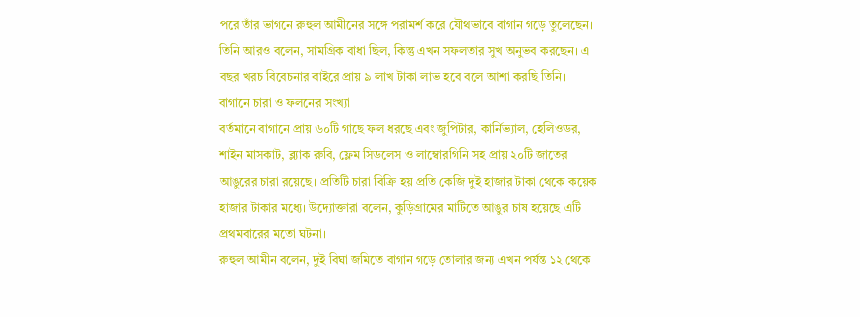পরে তাঁর ভাগনে রুহুল আমীনের সঙ্গে পরামর্শ করে যৌথভাবে বাগান গড়ে তুলেছেন। তিনি আরও বলেন, সামগ্রিক বাধা ছিল, কিন্তু এখন সফলতার সুখ অনুভব করছেন। এ বছর খরচ বিবেচনার বাইরে প্রায় ৯ লাখ টাকা লাভ হবে বলে আশা করছি তিনি।
বাগানে চারা ও ফলনের সংখ্যা
বর্তমানে বাগানে প্রায় ৬০টি গাছে ফল ধরছে এবং জুপিটার, কার্নিভ্যাল, হেলিওডর, শাইন মাসকাট, ব্ল্যাক রুবি, ফ্লেম সিডলেস ও লাম্বোরগিনি সহ প্রায় ২০টি জাতের আঙুরের চারা রয়েছে। প্রতিটি চারা বিক্রি হয় প্রতি কেজি দুই হাজার টাকা থেকে কয়েক হাজার টাকার মধ্যে। উদ্যোক্তারা বলেন, কুড়িগ্রামের মাটিতে আঙুর চাষ হয়েছে এটি প্রথমবারের মতো ঘটনা।
রুহুল আমীন বলেন, দুই বিঘা জমিতে বাগান গড়ে তোলার জন্য এখন পর্যন্ত ১২ থেকে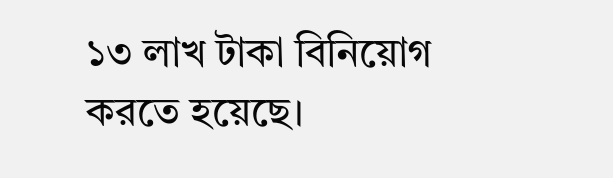১৩ লাখ টাকা বিনিয়োগ করতে হয়েছে।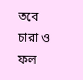তবে চারা ও ফল